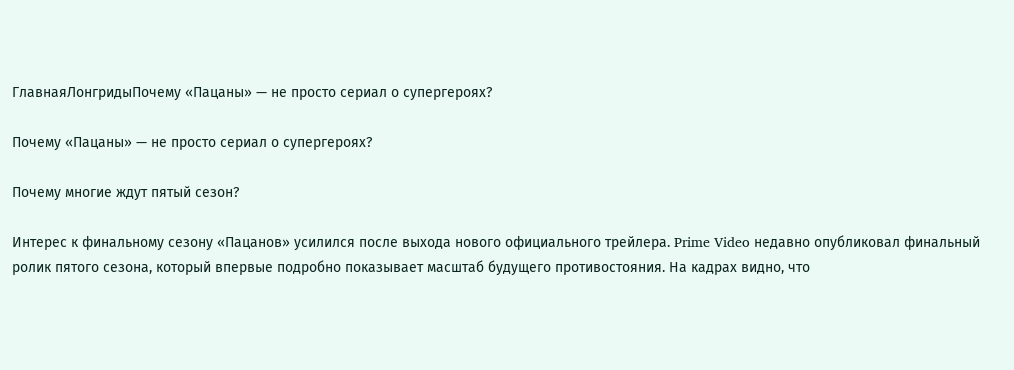ГлавнаяЛонгридыПочему «Пацаны» — не просто сериал о супергероях?

Почему «Пацаны» — не просто сериал о супергероях?

Почему многие ждут пятый сезон?

Интерес к финальному сезону «Пацанов» усилился после выхода нового официального трейлера. Prime Video недавно опубликовал финальный ролик пятого сезона, который впервые подробно показывает масштаб будущего противостояния. На кадрах видно, что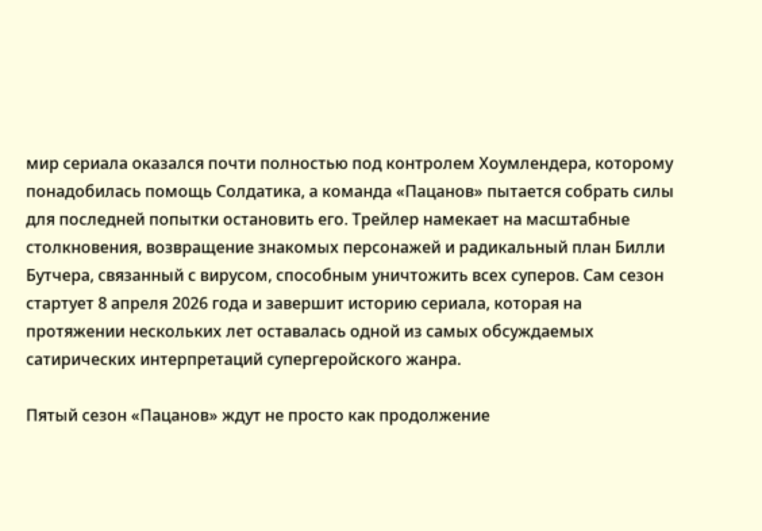мир сериала оказался почти полностью под контролем Хоумлендера, которому понадобилась помощь Солдатика, а команда «Пацанов» пытается собрать силы для последней попытки остановить его. Трейлер намекает на масштабные столкновения, возвращение знакомых персонажей и радикальный план Билли Бутчера, связанный с вирусом, способным уничтожить всех суперов. Сам сезон стартует 8 апреля 2026 года и завершит историю сериала, которая на протяжении нескольких лет оставалась одной из самых обсуждаемых сатирических интерпретаций супергеройского жанра.

Пятый сезон «Пацанов» ждут не просто как продолжение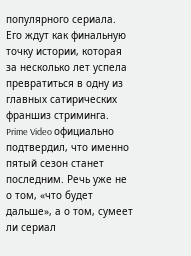популярного сериала. Его ждут как финальную точку истории, которая за несколько лет успела превратиться в одну из главных сатирических франшиз стриминга. Prime Video официально подтвердил, что именно пятый сезон станет последним. Речь уже не о том, «что будет дальше», а о том, сумеет ли сериал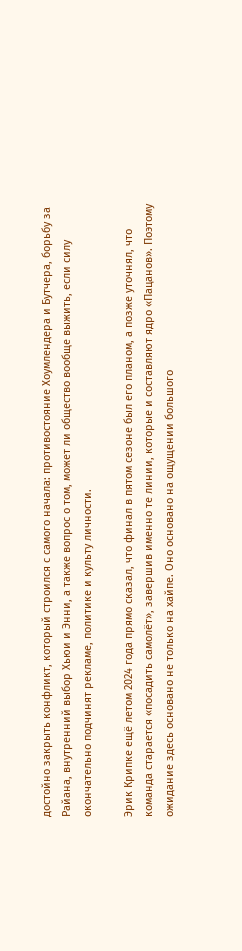достойно закрыть конфликт, который строился с самого начала: противостояние Хоумлендера и Бутчера, борьбу за Райана, внутренний выбор Хьюи и Энни, а также вопрос о том, может ли общество вообще выжить, если силу окончательно подчинят рекламе, политике и культу личности.

Эрик Крипке ещё летом 2024 года прямо сказал, что финал в пятом сезоне был его планом, а позже уточнял, что команда старается «посадить самолёт», завершив именно те линии, которые и составляют ядро «Пацанов». Поэтому ожидание здесь основано не только на хайпе. Оно основано на ощущении большого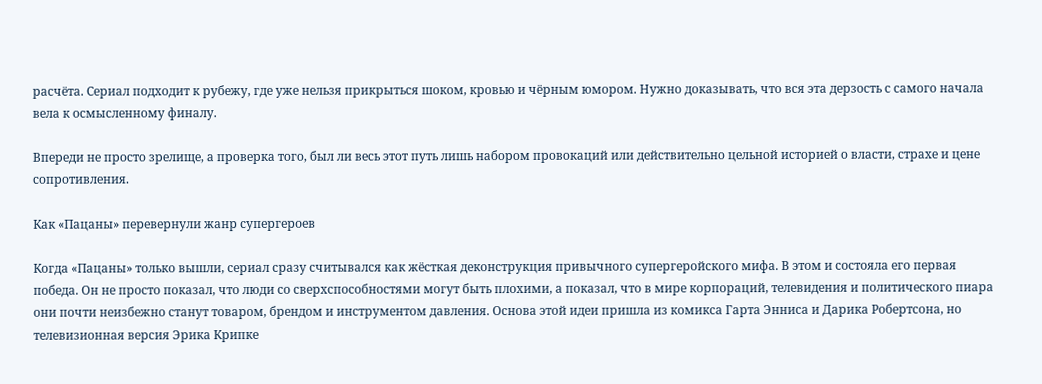расчёта. Сериал подходит к рубежу, где уже нельзя прикрыться шоком, кровью и чёрным юмором. Нужно доказывать, что вся эта дерзость с самого начала вела к осмысленному финалу.

Впереди не просто зрелище, а проверка того, был ли весь этот путь лишь набором провокаций или действительно цельной историей о власти, страхе и цене сопротивления.

Как «Пацаны» перевернули жанр супергероев

Когда «Пацаны» только вышли, сериал сразу считывался как жёсткая деконструкция привычного супергеройского мифа. В этом и состояла его первая победа. Он не просто показал, что люди со сверхспособностями могут быть плохими, а показал, что в мире корпораций, телевидения и политического пиара они почти неизбежно станут товаром, брендом и инструментом давления. Основа этой идеи пришла из комикса Гарта Энниса и Дарика Робертсона, но телевизионная версия Эрика Крипке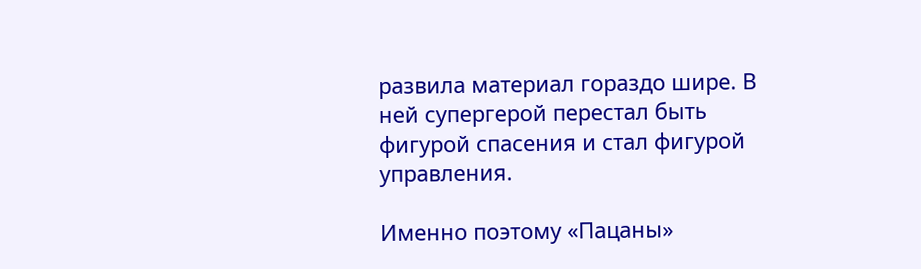развила материал гораздо шире. В ней супергерой перестал быть фигурой спасения и стал фигурой управления.

Именно поэтому «Пацаны»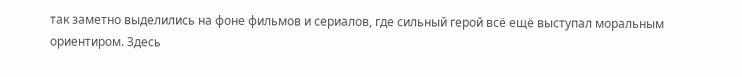так заметно выделились на фоне фильмов и сериалов, где сильный герой всё ещё выступал моральным ориентиром. Здесь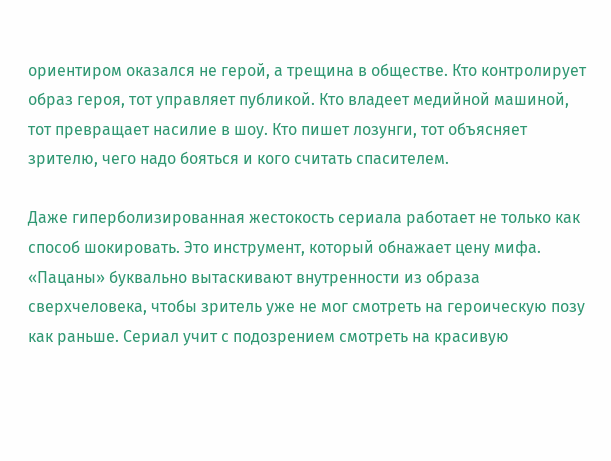ориентиром оказался не герой, а трещина в обществе. Кто контролирует образ героя, тот управляет публикой. Кто владеет медийной машиной, тот превращает насилие в шоу. Кто пишет лозунги, тот объясняет зрителю, чего надо бояться и кого считать спасителем.

Даже гиперболизированная жестокость сериала работает не только как способ шокировать. Это инструмент, который обнажает цену мифа. «Пацаны» буквально вытаскивают внутренности из образа сверхчеловека, чтобы зритель уже не мог смотреть на героическую позу как раньше. Сериал учит с подозрением смотреть на красивую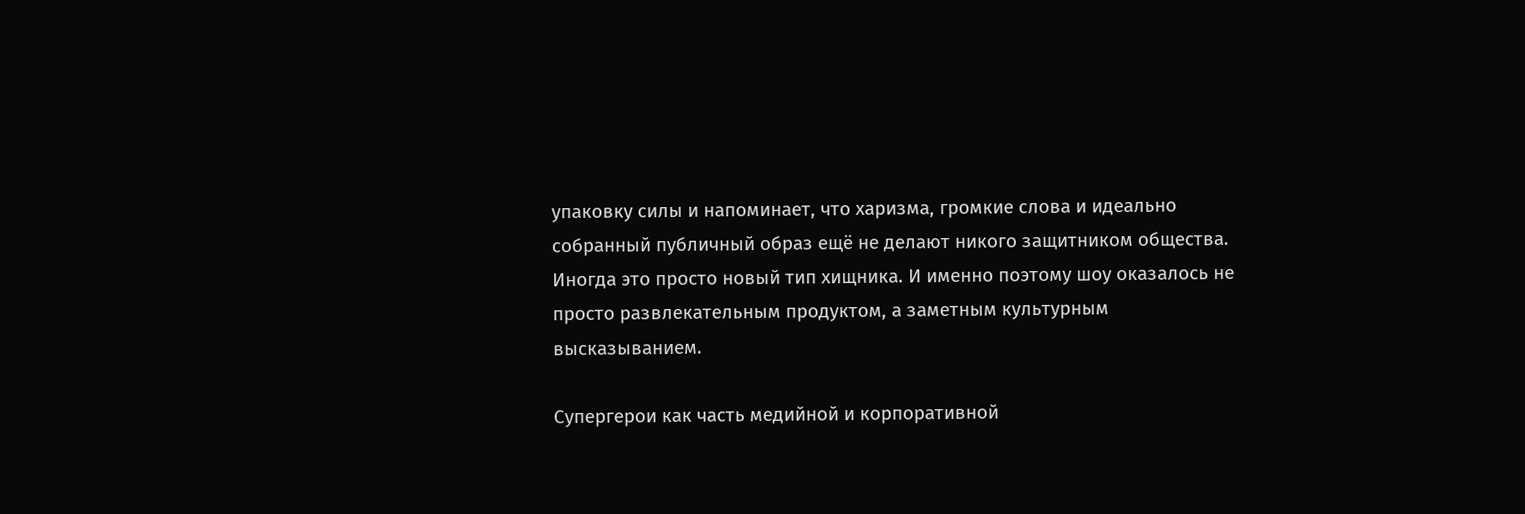упаковку силы и напоминает, что харизма, громкие слова и идеально собранный публичный образ ещё не делают никого защитником общества. Иногда это просто новый тип хищника. И именно поэтому шоу оказалось не просто развлекательным продуктом, а заметным культурным высказыванием.

Супергерои как часть медийной и корпоративной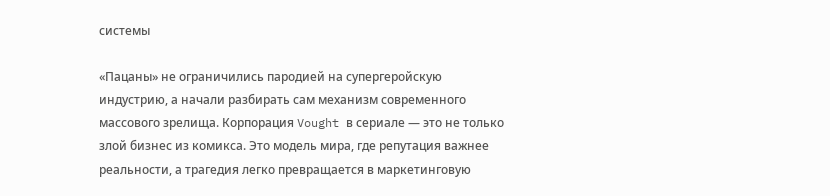системы

«Пацаны» не ограничились пародией на супергеройскую индустрию, а начали разбирать сам механизм современного массового зрелища. Корпорация Vought в сериале — это не только злой бизнес из комикса. Это модель мира, где репутация важнее реальности, а трагедия легко превращается в маркетинговую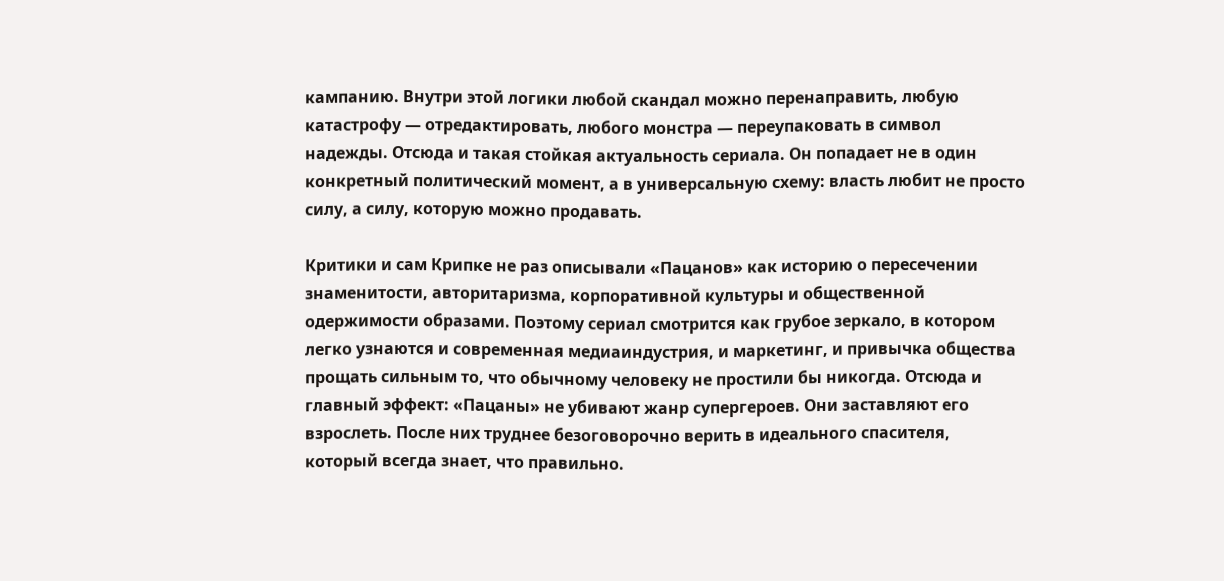кампанию. Внутри этой логики любой скандал можно перенаправить, любую катастрофу — отредактировать, любого монстра — переупаковать в символ надежды. Отсюда и такая стойкая актуальность сериала. Он попадает не в один конкретный политический момент, а в универсальную схему: власть любит не просто силу, а силу, которую можно продавать.

Критики и сам Крипке не раз описывали «Пацанов» как историю о пересечении знаменитости, авторитаризма, корпоративной культуры и общественной одержимости образами. Поэтому сериал смотрится как грубое зеркало, в котором легко узнаются и современная медиаиндустрия, и маркетинг, и привычка общества прощать сильным то, что обычному человеку не простили бы никогда. Отсюда и главный эффект: «Пацаны» не убивают жанр супергероев. Они заставляют его взрослеть. После них труднее безоговорочно верить в идеального спасителя, который всегда знает, что правильно.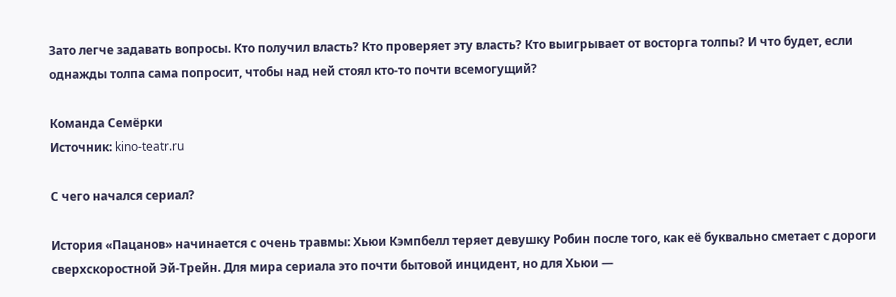Зато легче задавать вопросы. Кто получил власть? Кто проверяет эту власть? Кто выигрывает от восторга толпы? И что будет, если однажды толпа сама попросит, чтобы над ней стоял кто-то почти всемогущий?

Команда Семёрки
Источник: kino-teatr.ru

С чего начался сериал?

История «Пацанов» начинается с очень травмы: Хьюи Кэмпбелл теряет девушку Робин после того, как её буквально сметает с дороги сверхскоростной Эй-Трейн. Для мира сериала это почти бытовой инцидент, но для Хьюи —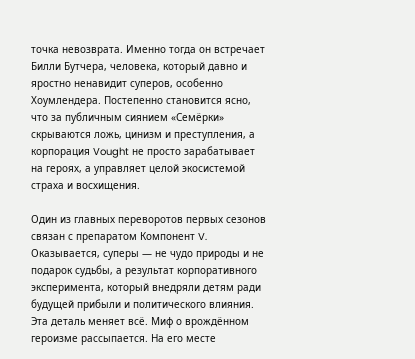точка невозврата. Именно тогда он встречает Билли Бутчера, человека, который давно и яростно ненавидит суперов, особенно Хоумлендера. Постепенно становится ясно, что за публичным сиянием «Семёрки» скрываются ложь, цинизм и преступления, а корпорация Vought не просто зарабатывает на героях, а управляет целой экосистемой страха и восхищения.

Один из главных переворотов первых сезонов связан с препаратом Компонент V. Оказывается, суперы — не чудо природы и не подарок судьбы, а результат корпоративного эксперимента, который внедряли детям ради будущей прибыли и политического влияния. Эта деталь меняет всё. Миф о врождённом героизме рассыпается. На его месте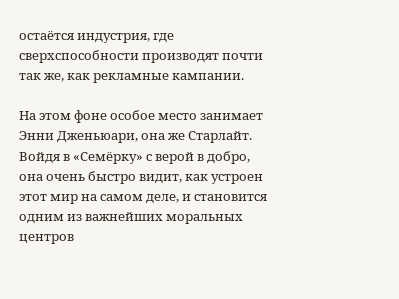остаётся индустрия, где сверхспособности производят почти так же, как рекламные кампании.

На этом фоне особое место занимает Энни Дженьюари, она же Старлайт. Войдя в «Семёрку» с верой в добро, она очень быстро видит, как устроен этот мир на самом деле, и становится одним из важнейших моральных центров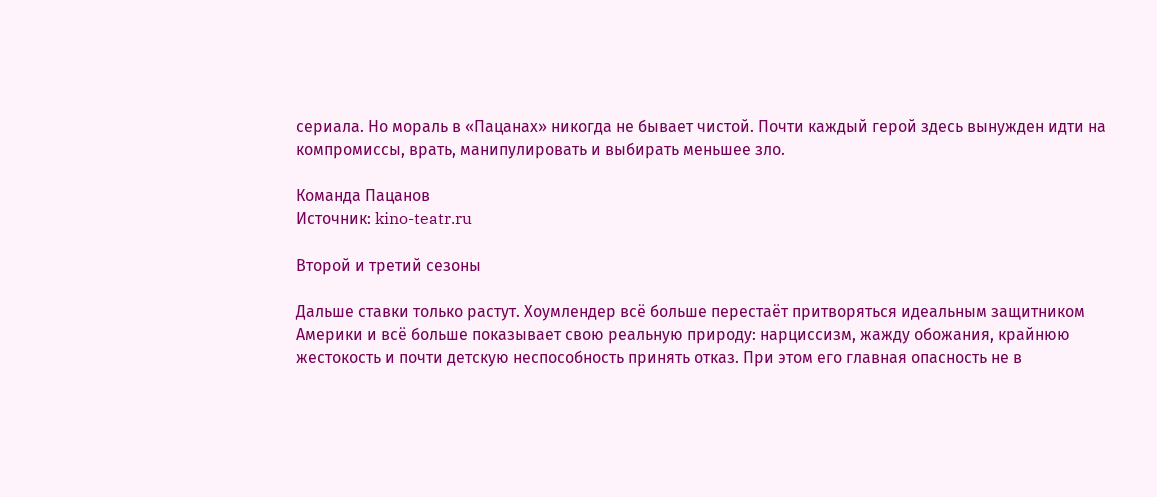сериала. Но мораль в «Пацанах» никогда не бывает чистой. Почти каждый герой здесь вынужден идти на компромиссы, врать, манипулировать и выбирать меньшее зло.

Команда Пацанов
Источник: kino-teatr.ru

Второй и третий сезоны

Дальше ставки только растут. Хоумлендер всё больше перестаёт притворяться идеальным защитником Америки и всё больше показывает свою реальную природу: нарциссизм, жажду обожания, крайнюю жестокость и почти детскую неспособность принять отказ. При этом его главная опасность не в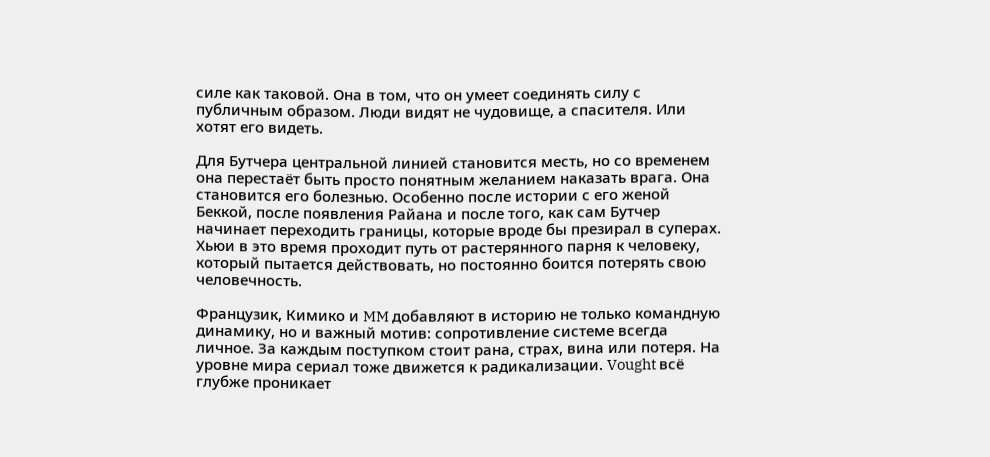силе как таковой. Она в том, что он умеет соединять силу с публичным образом. Люди видят не чудовище, а спасителя. Или хотят его видеть.

Для Бутчера центральной линией становится месть, но со временем она перестаёт быть просто понятным желанием наказать врага. Она становится его болезнью. Особенно после истории с его женой Беккой, после появления Райана и после того, как сам Бутчер начинает переходить границы, которые вроде бы презирал в суперах. Хьюи в это время проходит путь от растерянного парня к человеку, который пытается действовать, но постоянно боится потерять свою человечность.

Французик, Кимико и MM добавляют в историю не только командную динамику, но и важный мотив: сопротивление системе всегда личное. За каждым поступком стоит рана, страх, вина или потеря. На уровне мира сериал тоже движется к радикализации. Vought всё глубже проникает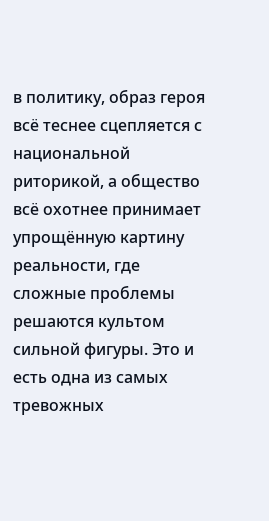в политику, образ героя всё теснее сцепляется с национальной риторикой, а общество всё охотнее принимает упрощённую картину реальности, где сложные проблемы решаются культом сильной фигуры. Это и есть одна из самых тревожных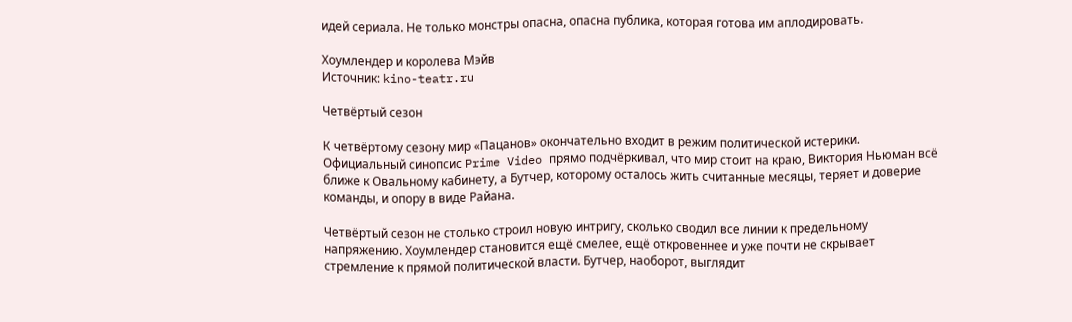идей сериала. Не только монстры опасна, опасна публика, которая готова им аплодировать.

Хоумлендер и королева Мэйв
Источник: kino-teatr.ru

Четвёртый сезон

К четвёртому сезону мир «Пацанов» окончательно входит в режим политической истерики. Официальный синопсис Prime Video прямо подчёркивал, что мир стоит на краю, Виктория Ньюман всё ближе к Овальному кабинету, а Бутчер, которому осталось жить считанные месяцы, теряет и доверие команды, и опору в виде Райана.

Четвёртый сезон не столько строил новую интригу, сколько сводил все линии к предельному напряжению. Хоумлендер становится ещё смелее, ещё откровеннее и уже почти не скрывает стремление к прямой политической власти. Бутчер, наоборот, выглядит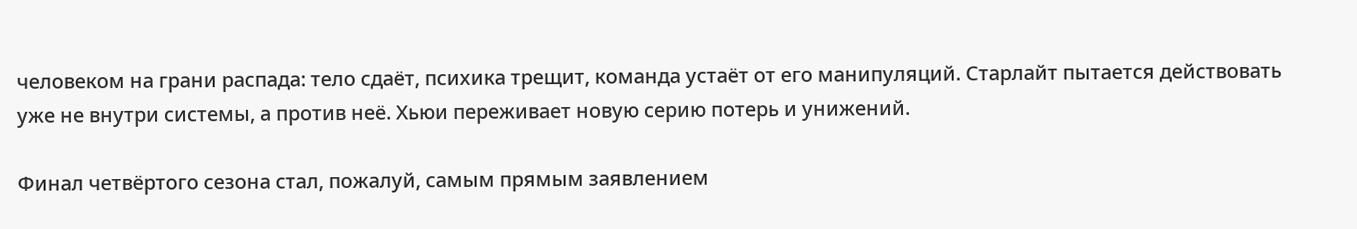человеком на грани распада: тело сдаёт, психика трещит, команда устаёт от его манипуляций. Старлайт пытается действовать уже не внутри системы, а против неё. Хьюи переживает новую серию потерь и унижений.

Финал четвёртого сезона стал, пожалуй, самым прямым заявлением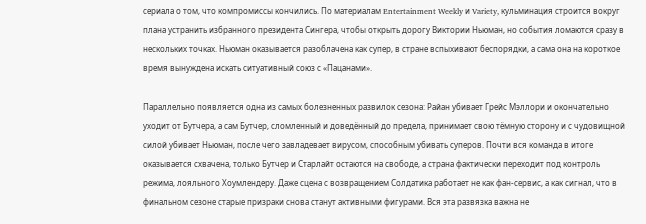сериала о том, что компромиссы кончились. По материалам Entertainment Weekly и Variety, кульминация строится вокруг плана устранить избранного президента Сингера, чтобы открыть дорогу Виктории Ньюман, но события ломаются сразу в нескольких точках. Ньюман оказывается разоблачена как супер, в стране вспыхивают беспорядки, а сама она на короткое время вынуждена искать ситуативный союз с «Пацанами».

Параллельно появляется одна из самых болезненных развилок сезона: Райан убивает Грейс Мэллори и окончательно уходит от Бутчера, а сам Бутчер, сломленный и доведённый до предела, принимает свою тёмную сторону и с чудовищной силой убивает Ньюман, после чего завладевает вирусом, способным убивать суперов. Почти вся команда в итоге оказывается схвачена, только Бутчер и Старлайт остаются на свободе, а страна фактически переходит под контроль режима, лояльного Хоумлендеру. Даже сцена с возвращением Солдатика работает не как фан-сервис, а как сигнал, что в финальном сезоне старые призраки снова станут активными фигурами. Вся эта развязка важна не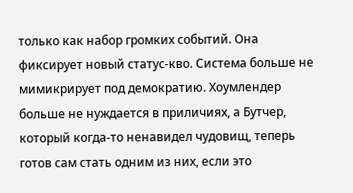только как набор громких событий. Она фиксирует новый статус-кво. Система больше не мимикрирует под демократию. Хоумлендер больше не нуждается в приличиях, а Бутчер, который когда-то ненавидел чудовищ, теперь готов сам стать одним из них, если это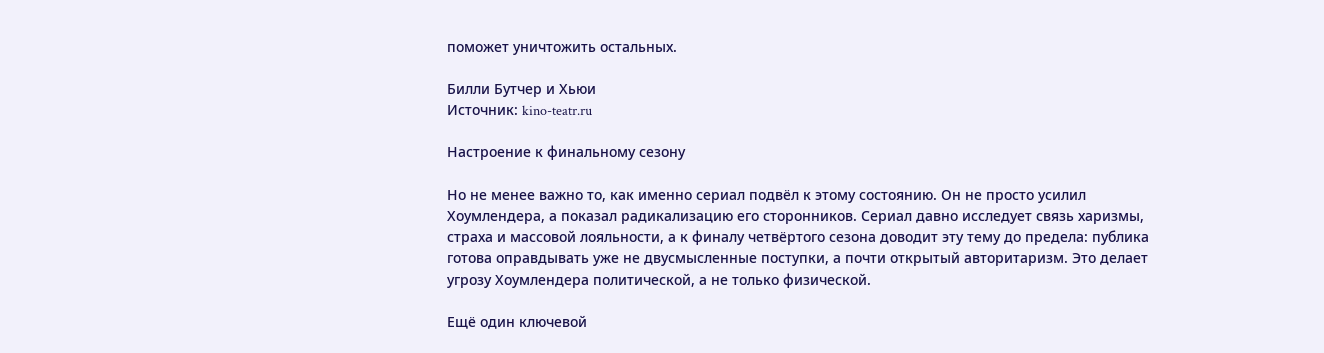поможет уничтожить остальных.

Билли Бутчер и Хьюи
Источник: kino-teatr.ru

Настроение к финальному сезону

Но не менее важно то, как именно сериал подвёл к этому состоянию. Он не просто усилил Хоумлендера, а показал радикализацию его сторонников. Сериал давно исследует связь харизмы, страха и массовой лояльности, а к финалу четвёртого сезона доводит эту тему до предела: публика готова оправдывать уже не двусмысленные поступки, а почти открытый авторитаризм. Это делает угрозу Хоумлендера политической, а не только физической.

Ещё один ключевой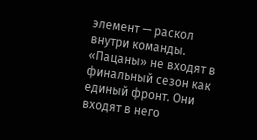элемент — раскол внутри команды. «Пацаны» не входят в финальный сезон как единый фронт. Они входят в него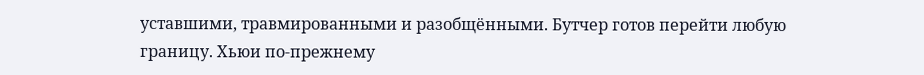уставшими, травмированными и разобщёнными. Бутчер готов перейти любую границу. Хьюи по-прежнему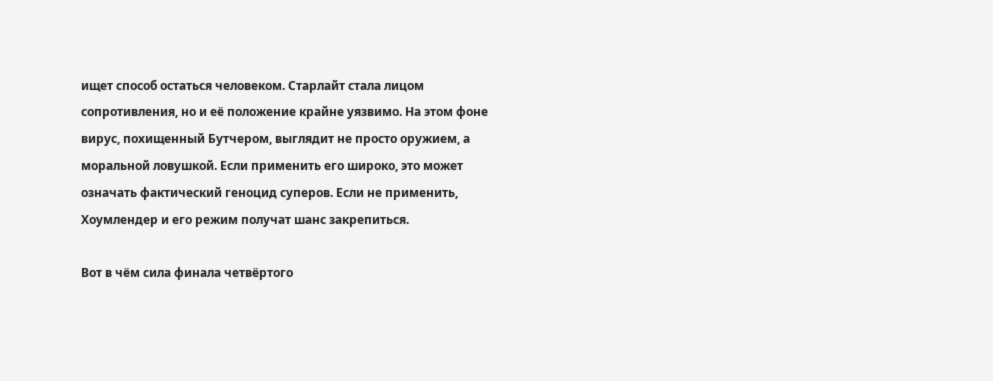ищет способ остаться человеком. Старлайт стала лицом сопротивления, но и её положение крайне уязвимо. На этом фоне вирус, похищенный Бутчером, выглядит не просто оружием, а моральной ловушкой. Если применить его широко, это может означать фактический геноцид суперов. Если не применить, Хоумлендер и его режим получат шанс закрепиться.

Вот в чём сила финала четвёртого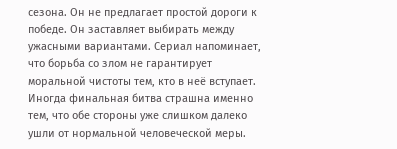сезона. Он не предлагает простой дороги к победе. Он заставляет выбирать между ужасными вариантами. Сериал напоминает, что борьба со злом не гарантирует моральной чистоты тем, кто в неё вступает. Иногда финальная битва страшна именно тем, что обе стороны уже слишком далеко ушли от нормальной человеческой меры.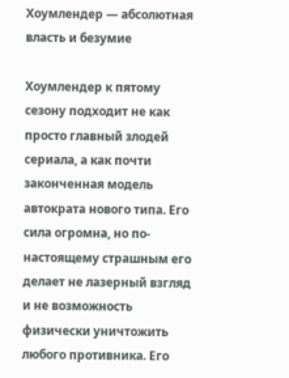Хоумлендер — абсолютная власть и безумие

Хоумлендер к пятому сезону подходит не как просто главный злодей сериала, а как почти законченная модель автократа нового типа. Его сила огромна, но по-настоящему страшным его делает не лазерный взгляд и не возможность физически уничтожить любого противника. Его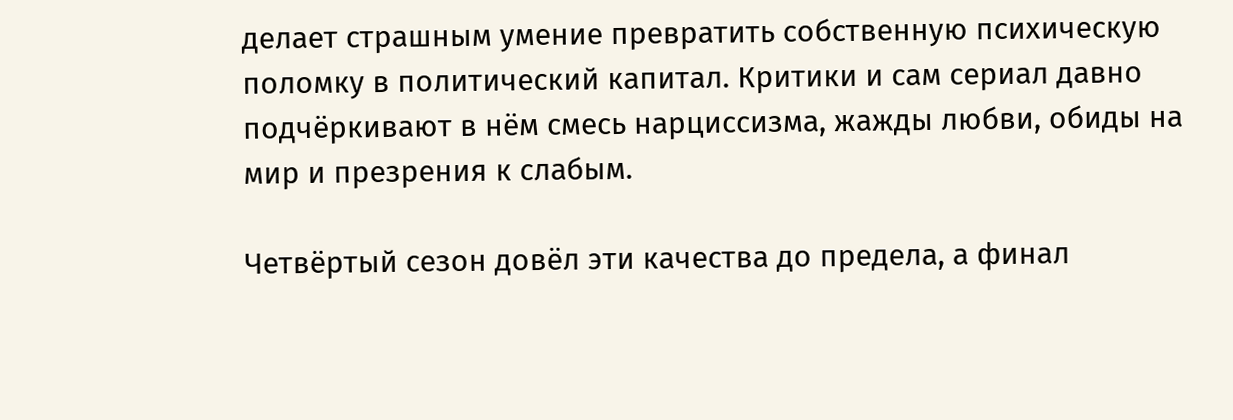делает страшным умение превратить собственную психическую поломку в политический капитал. Критики и сам сериал давно подчёркивают в нём смесь нарциссизма, жажды любви, обиды на мир и презрения к слабым.

Четвёртый сезон довёл эти качества до предела, а финал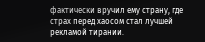фактически вручил ему страну, где страх перед хаосом стал лучшей рекламой тирании.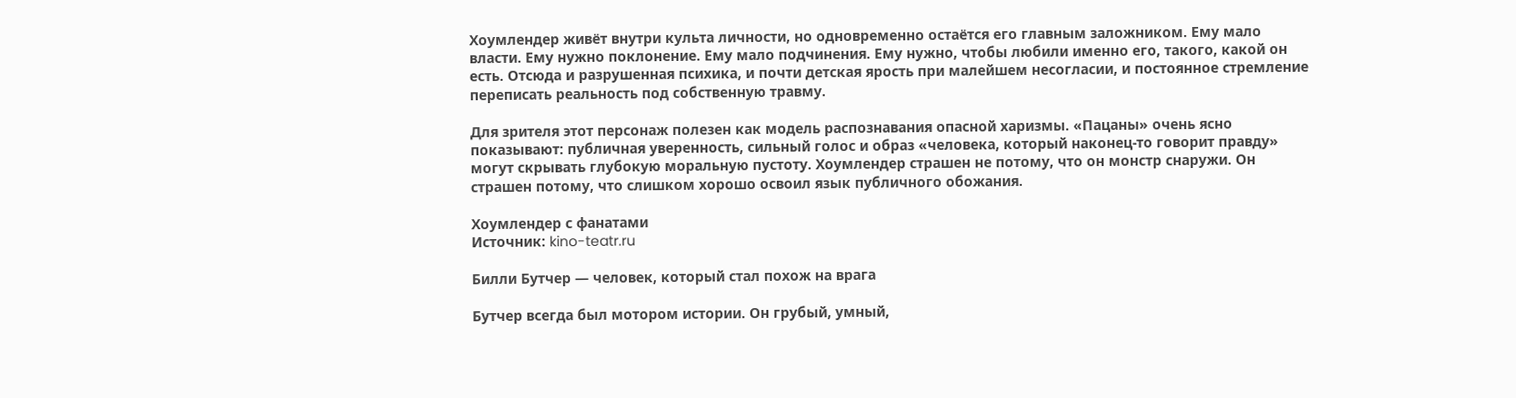Хоумлендер живёт внутри культа личности, но одновременно остаётся его главным заложником. Ему мало власти. Ему нужно поклонение. Ему мало подчинения. Ему нужно, чтобы любили именно его, такого, какой он есть. Отсюда и разрушенная психика, и почти детская ярость при малейшем несогласии, и постоянное стремление переписать реальность под собственную травму.

Для зрителя этот персонаж полезен как модель распознавания опасной харизмы. «Пацаны» очень ясно показывают: публичная уверенность, сильный голос и образ «человека, который наконец-то говорит правду» могут скрывать глубокую моральную пустоту. Хоумлендер страшен не потому, что он монстр снаружи. Он страшен потому, что слишком хорошо освоил язык публичного обожания.

Хоумлендер с фанатами
Источник: kino-teatr.ru

Билли Бутчер — человек, который стал похож на врага

Бутчер всегда был мотором истории. Он грубый, умный,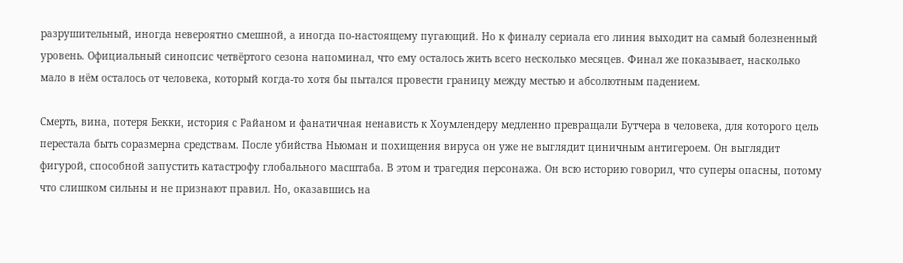разрушительный, иногда невероятно смешной, а иногда по-настоящему пугающий. Но к финалу сериала его линия выходит на самый болезненный уровень. Официальный синопсис четвёртого сезона напоминал, что ему осталось жить всего несколько месяцев. Финал же показывает, насколько мало в нём осталось от человека, который когда-то хотя бы пытался провести границу между местью и абсолютным падением.

Смерть, вина, потеря Бекки, история с Райаном и фанатичная ненависть к Хоумлендеру медленно превращали Бутчера в человека, для которого цель перестала быть соразмерна средствам. После убийства Ньюман и похищения вируса он уже не выглядит циничным антигероем. Он выглядит фигурой, способной запустить катастрофу глобального масштаба. В этом и трагедия персонажа. Он всю историю говорил, что суперы опасны, потому что слишком сильны и не признают правил. Но, оказавшись на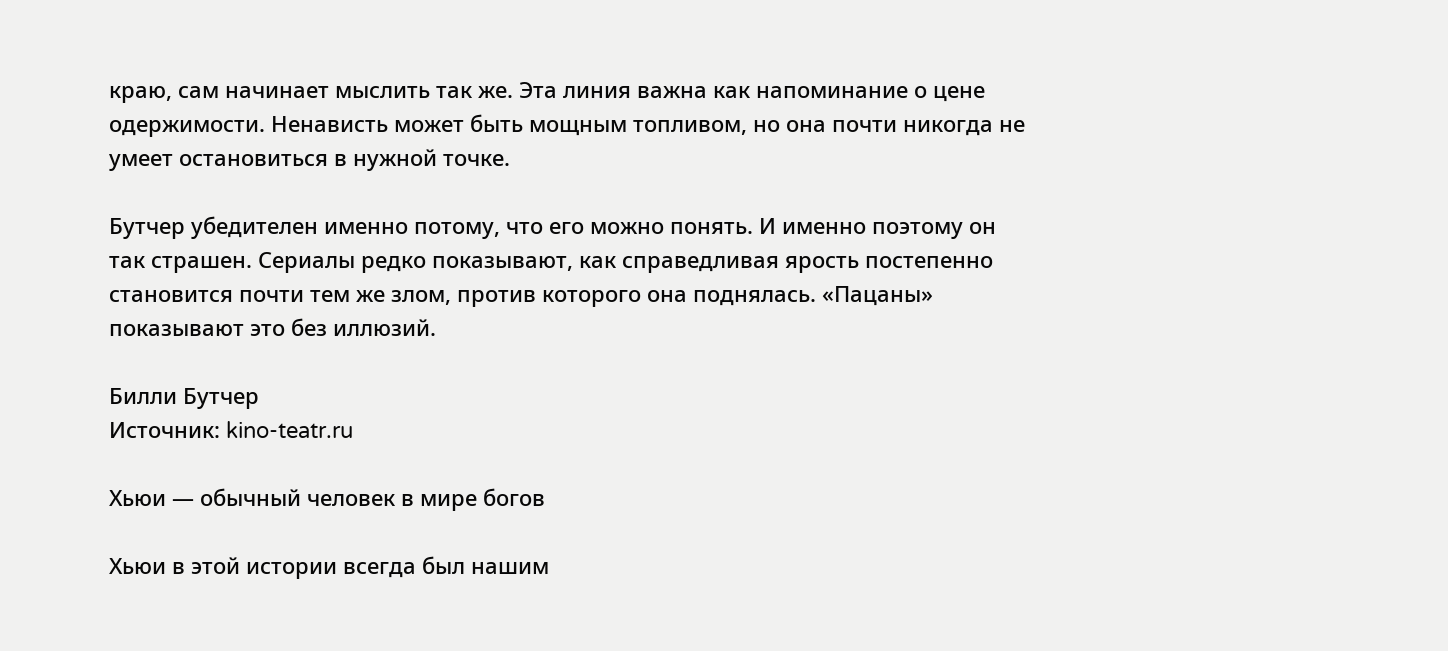краю, сам начинает мыслить так же. Эта линия важна как напоминание о цене одержимости. Ненависть может быть мощным топливом, но она почти никогда не умеет остановиться в нужной точке.

Бутчер убедителен именно потому, что его можно понять. И именно поэтому он так страшен. Сериалы редко показывают, как справедливая ярость постепенно становится почти тем же злом, против которого она поднялась. «Пацаны» показывают это без иллюзий.

Билли Бутчер
Источник: kino-teatr.ru

Хьюи — обычный человек в мире богов

Хьюи в этой истории всегда был нашим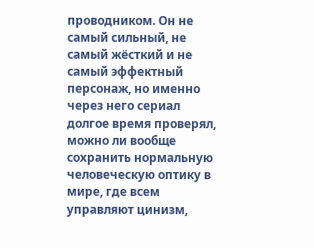проводником. Он не самый сильный, не самый жёсткий и не самый эффектный персонаж, но именно через него сериал долгое время проверял, можно ли вообще сохранить нормальную человеческую оптику в мире, где всем управляют цинизм,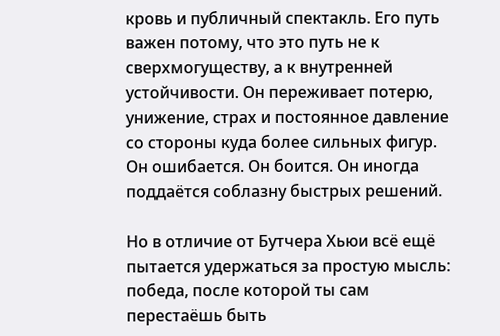кровь и публичный спектакль. Его путь важен потому, что это путь не к сверхмогуществу, а к внутренней устойчивости. Он переживает потерю, унижение, страх и постоянное давление со стороны куда более сильных фигур. Он ошибается. Он боится. Он иногда поддаётся соблазну быстрых решений.

Но в отличие от Бутчера Хьюи всё ещё пытается удержаться за простую мысль: победа, после которой ты сам перестаёшь быть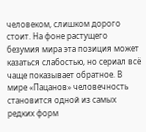человеком, слишком дорого стоит. На фоне растущего безумия мира эта позиция может казаться слабостью, но сериал всё чаще показывает обратное. В мире «Пацанов» человечность становится одной из самых редких форм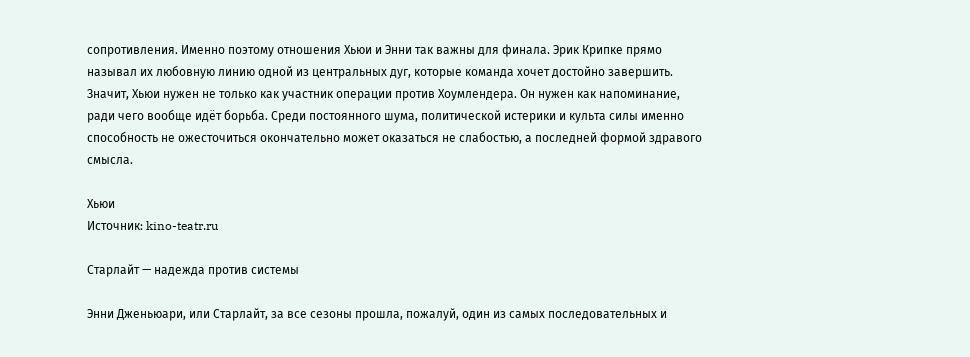сопротивления. Именно поэтому отношения Хьюи и Энни так важны для финала. Эрик Крипке прямо называл их любовную линию одной из центральных дуг, которые команда хочет достойно завершить. Значит, Хьюи нужен не только как участник операции против Хоумлендера. Он нужен как напоминание, ради чего вообще идёт борьба. Среди постоянного шума, политической истерики и культа силы именно способность не ожесточиться окончательно может оказаться не слабостью, а последней формой здравого смысла.

Хьюи
Источник: kino-teatr.ru

Старлайт — надежда против системы

Энни Дженьюари, или Старлайт, за все сезоны прошла, пожалуй, один из самых последовательных и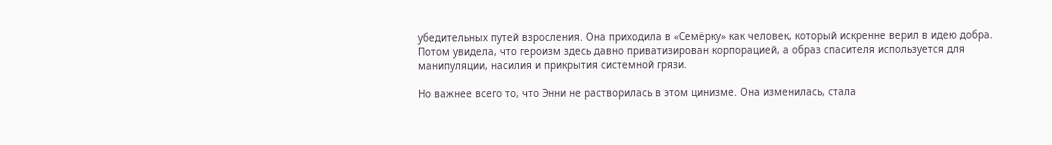убедительных путей взросления. Она приходила в «Семёрку» как человек, который искренне верил в идею добра. Потом увидела, что героизм здесь давно приватизирован корпорацией, а образ спасителя используется для манипуляции, насилия и прикрытия системной грязи.

Но важнее всего то, что Энни не растворилась в этом цинизме. Она изменилась, стала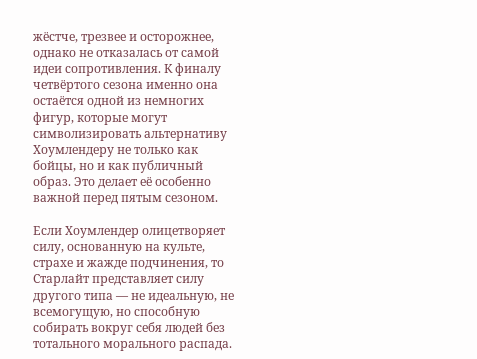жёстче, трезвее и осторожнее, однако не отказалась от самой идеи сопротивления. К финалу четвёртого сезона именно она остаётся одной из немногих фигур, которые могут символизировать альтернативу Хоумлендеру не только как бойцы, но и как публичный образ. Это делает её особенно важной перед пятым сезоном.

Если Хоумлендер олицетворяет силу, основанную на культе, страхе и жажде подчинения, то Старлайт представляет силу другого типа — не идеальную, не всемогущую, но способную собирать вокруг себя людей без тотального морального распада.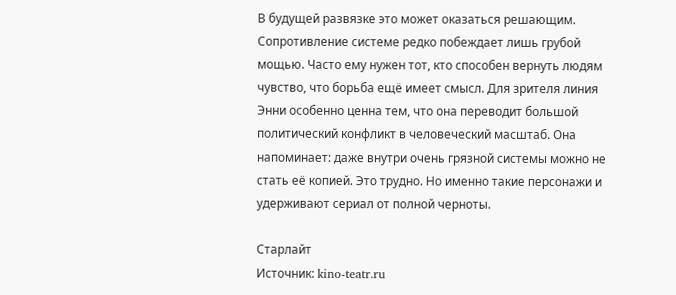В будущей развязке это может оказаться решающим. Сопротивление системе редко побеждает лишь грубой мощью. Часто ему нужен тот, кто способен вернуть людям чувство, что борьба ещё имеет смысл. Для зрителя линия Энни особенно ценна тем, что она переводит большой политический конфликт в человеческий масштаб. Она напоминает: даже внутри очень грязной системы можно не стать её копией. Это трудно. Но именно такие персонажи и удерживают сериал от полной черноты.

Старлайт
Источник: kino-teatr.ru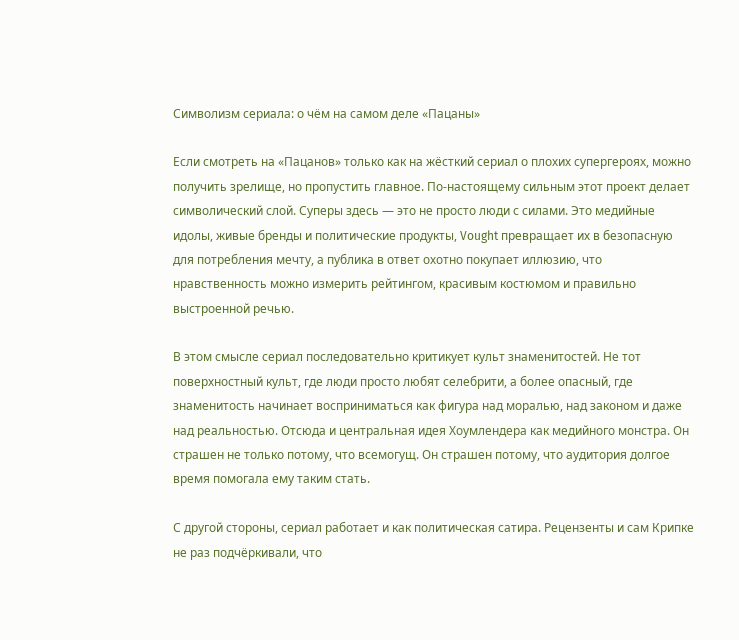Символизм сериала: о чём на самом деле «Пацаны»

Если смотреть на «Пацанов» только как на жёсткий сериал о плохих супергероях, можно получить зрелище, но пропустить главное. По-настоящему сильным этот проект делает символический слой. Суперы здесь — это не просто люди с силами. Это медийные идолы, живые бренды и политические продукты, Vought превращает их в безопасную для потребления мечту, а публика в ответ охотно покупает иллюзию, что нравственность можно измерить рейтингом, красивым костюмом и правильно выстроенной речью.

В этом смысле сериал последовательно критикует культ знаменитостей. Не тот поверхностный культ, где люди просто любят селебрити, а более опасный, где знаменитость начинает восприниматься как фигура над моралью, над законом и даже над реальностью. Отсюда и центральная идея Хоумлендера как медийного монстра. Он страшен не только потому, что всемогущ. Он страшен потому, что аудитория долгое время помогала ему таким стать.

С другой стороны, сериал работает и как политическая сатира. Рецензенты и сам Крипке не раз подчёркивали, что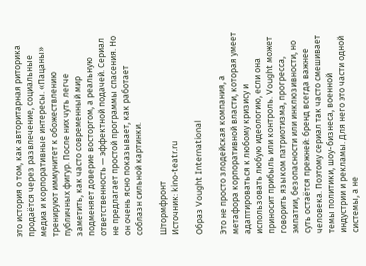это история о том, как авторитарная риторика продаётся через развлечение, социальные медиа и корпоративные интересы. «Пацаны» тренируют иммунитет к обожествлению публичных фигур. После них чуть легче заметить, как часто современный мир подменяет доверие восторгом, а реальную ответственность — эффектной подачей. Сериал не предлагает простой программы спасения. Но он очень ясно показывает, как работает соблазн сильной картинки.

Штормфронт
Источник: kino-teatr.ru

Образ Vought International

Это не просто злодейская компания, а метафора корпоративной власти, которая умеет адаптироваться к любому кризису и использовать любую идеологию, если она приносит прибыль или контроль. Vought может говорить языком патриотизма, прогресса, эмпатии, безопасности или инклюзивности, но суть остаётся прежней: бренд всегда важнее человека. Поэтому сериал так часто смешивает темы политики, шоу-бизнеса, военной индустрии и рекламы. Для него это части одной системы, а не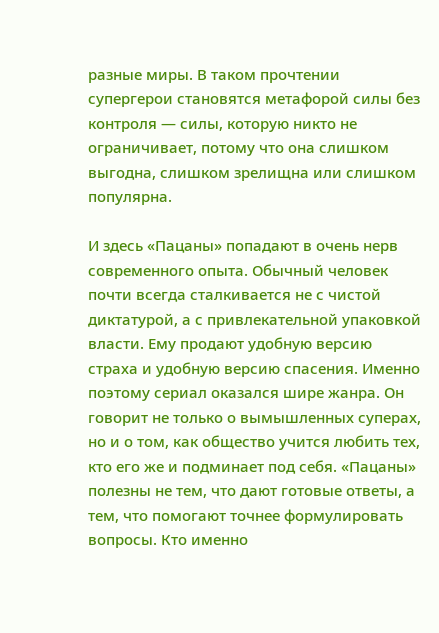разные миры. В таком прочтении супергерои становятся метафорой силы без контроля — силы, которую никто не ограничивает, потому что она слишком выгодна, слишком зрелищна или слишком популярна.

И здесь «Пацаны» попадают в очень нерв современного опыта. Обычный человек почти всегда сталкивается не с чистой диктатурой, а с привлекательной упаковкой власти. Ему продают удобную версию страха и удобную версию спасения. Именно поэтому сериал оказался шире жанра. Он говорит не только о вымышленных суперах, но и о том, как общество учится любить тех, кто его же и подминает под себя. «Пацаны» полезны не тем, что дают готовые ответы, а тем, что помогают точнее формулировать вопросы. Кто именно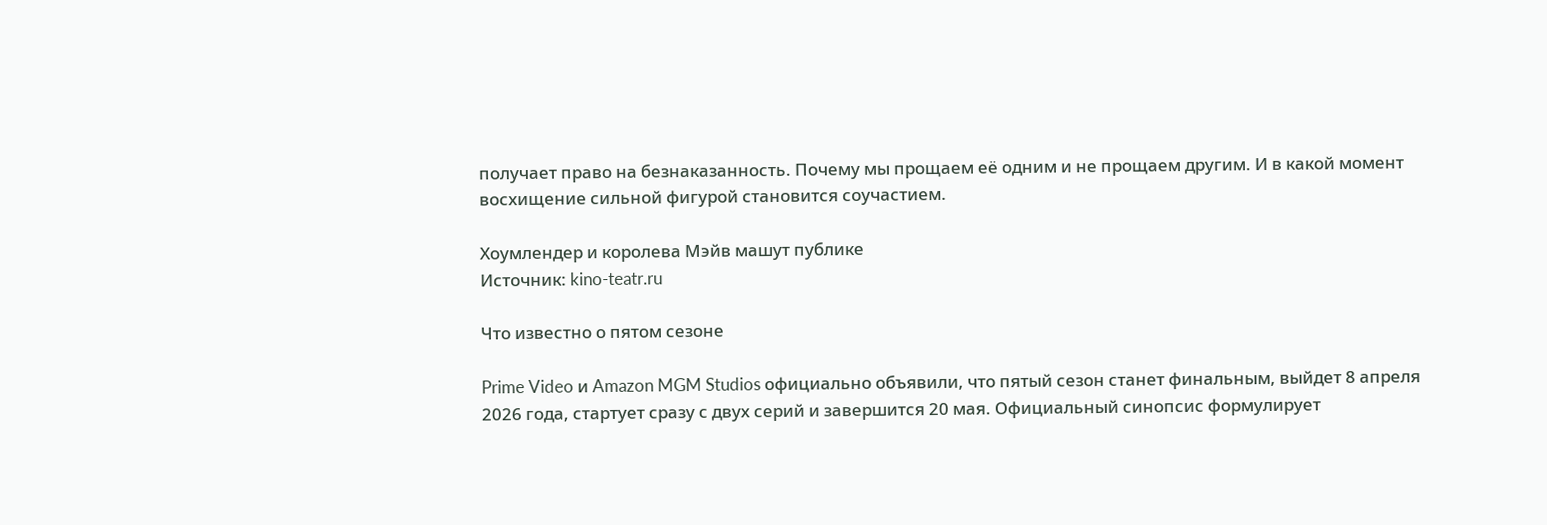получает право на безнаказанность. Почему мы прощаем её одним и не прощаем другим. И в какой момент восхищение сильной фигурой становится соучастием.

Хоумлендер и королева Мэйв машут публике
Источник: kino-teatr.ru

Что известно о пятом сезоне

Prime Video и Amazon MGM Studios официально объявили, что пятый сезон станет финальным, выйдет 8 апреля 2026 года, стартует сразу с двух серий и завершится 20 мая. Официальный синопсис формулирует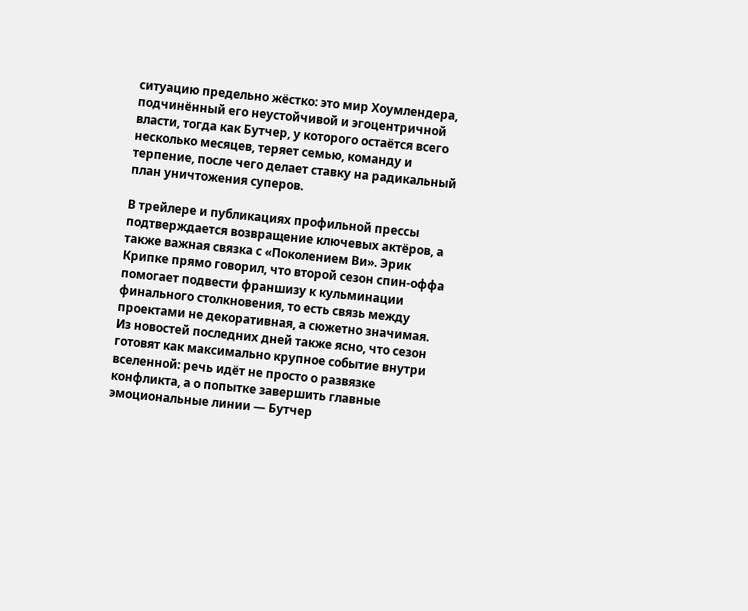ситуацию предельно жёстко: это мир Хоумлендера, подчинённый его неустойчивой и эгоцентричной власти, тогда как Бутчер, у которого остаётся всего несколько месяцев, теряет семью, команду и терпение, после чего делает ставку на радикальный план уничтожения суперов.

В трейлере и публикациях профильной прессы подтверждается возвращение ключевых актёров, а также важная связка с «Поколением Ви». Эрик Крипке прямо говорил, что второй сезон спин-оффа помогает подвести франшизу к кульминации финального столкновения, то есть связь между проектами не декоративная, а сюжетно значимая. Из новостей последних дней также ясно, что сезон готовят как максимально крупное событие внутри вселенной: речь идёт не просто о развязке конфликта, а о попытке завершить главные эмоциональные линии — Бутчер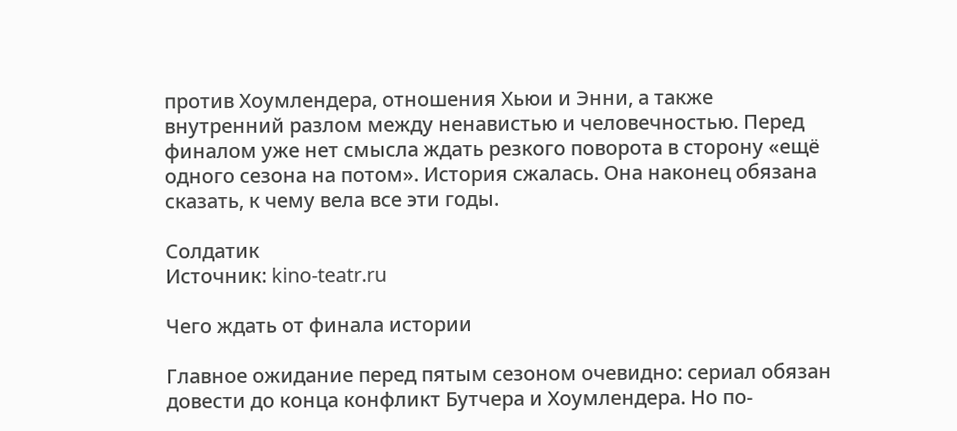против Хоумлендера, отношения Хьюи и Энни, а также внутренний разлом между ненавистью и человечностью. Перед финалом уже нет смысла ждать резкого поворота в сторону «ещё одного сезона на потом». История сжалась. Она наконец обязана сказать, к чему вела все эти годы.

Солдатик
Источник: kino-teatr.ru

Чего ждать от финала истории

Главное ожидание перед пятым сезоном очевидно: сериал обязан довести до конца конфликт Бутчера и Хоумлендера. Но по-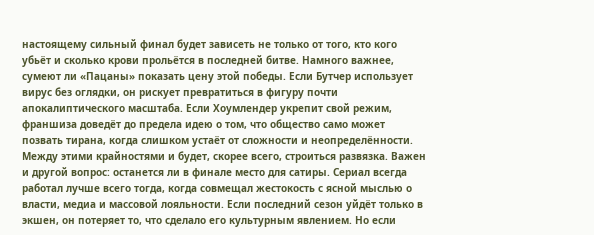настоящему сильный финал будет зависеть не только от того, кто кого убьёт и сколько крови прольётся в последней битве. Намного важнее, сумеют ли «Пацаны» показать цену этой победы. Если Бутчер использует вирус без оглядки, он рискует превратиться в фигуру почти апокалиптического масштаба. Если Хоумлендер укрепит свой режим, франшиза доведёт до предела идею о том, что общество само может позвать тирана, когда слишком устаёт от сложности и неопределённости. Между этими крайностями и будет, скорее всего, строиться развязка. Важен и другой вопрос: останется ли в финале место для сатиры. Сериал всегда работал лучше всего тогда, когда совмещал жестокость с ясной мыслью о власти, медиа и массовой лояльности. Если последний сезон уйдёт только в экшен, он потеряет то, что сделало его культурным явлением. Но если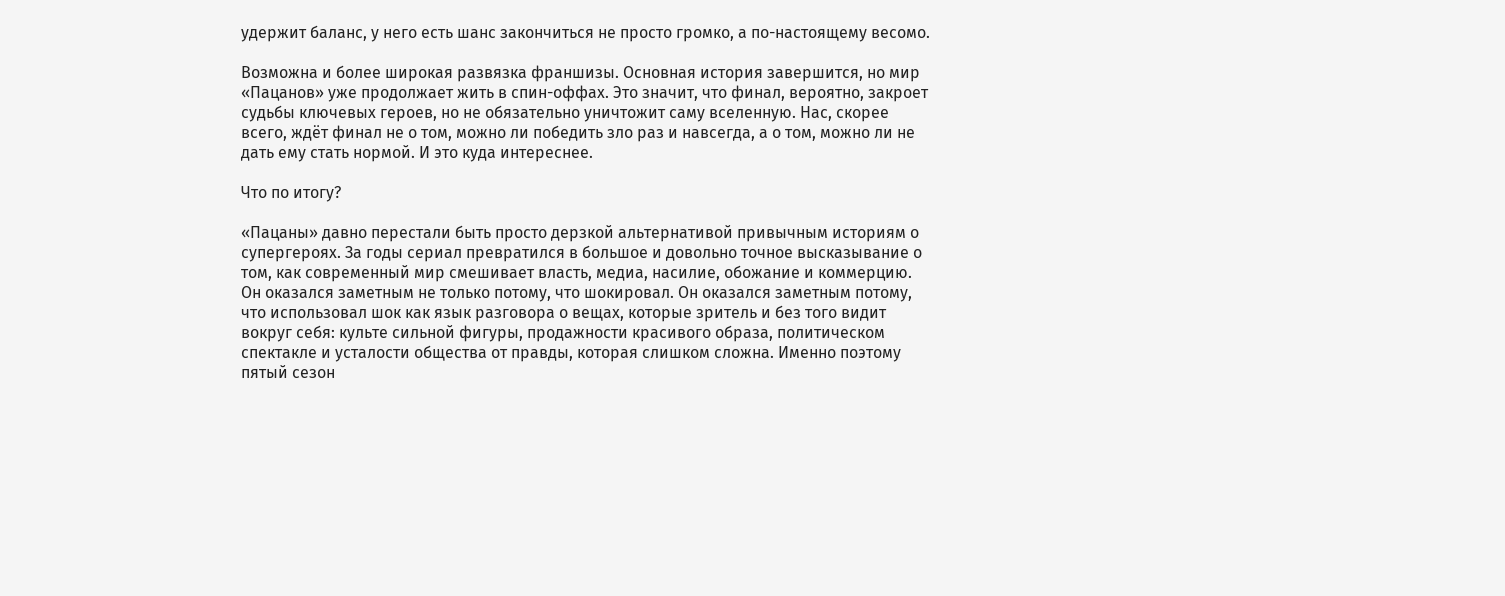удержит баланс, у него есть шанс закончиться не просто громко, а по-настоящему весомо.

Возможна и более широкая развязка франшизы. Основная история завершится, но мир «Пацанов» уже продолжает жить в спин-оффах. Это значит, что финал, вероятно, закроет судьбы ключевых героев, но не обязательно уничтожит саму вселенную. Нас, скорее всего, ждёт финал не о том, можно ли победить зло раз и навсегда, а о том, можно ли не дать ему стать нормой. И это куда интереснее.

Что по итогу?

«Пацаны» давно перестали быть просто дерзкой альтернативой привычным историям о супергероях. За годы сериал превратился в большое и довольно точное высказывание о том, как современный мир смешивает власть, медиа, насилие, обожание и коммерцию. Он оказался заметным не только потому, что шокировал. Он оказался заметным потому, что использовал шок как язык разговора о вещах, которые зритель и без того видит вокруг себя: культе сильной фигуры, продажности красивого образа, политическом спектакле и усталости общества от правды, которая слишком сложна. Именно поэтому пятый сезон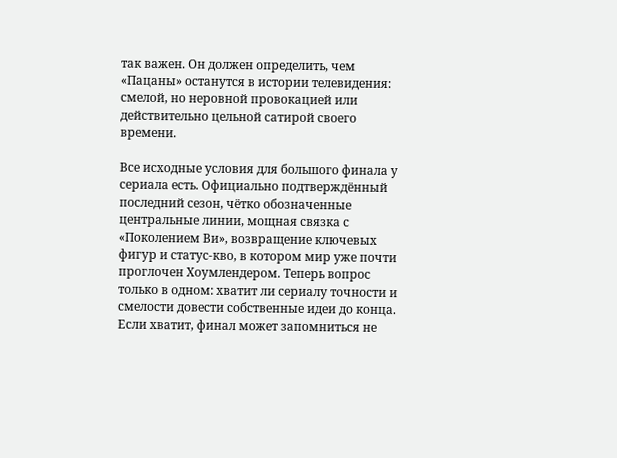так важен. Он должен определить, чем «Пацаны» останутся в истории телевидения: смелой, но неровной провокацией или действительно цельной сатирой своего времени.

Все исходные условия для большого финала у сериала есть. Официально подтверждённый последний сезон, чётко обозначенные центральные линии, мощная связка с «Поколением Ви», возвращение ключевых фигур и статус-кво, в котором мир уже почти проглочен Хоумлендером. Теперь вопрос только в одном: хватит ли сериалу точности и смелости довести собственные идеи до конца. Если хватит, финал может запомниться не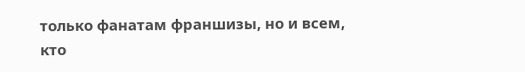только фанатам франшизы, но и всем, кто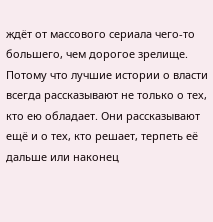ждёт от массового сериала чего-то большего, чем дорогое зрелище. Потому что лучшие истории о власти всегда рассказывают не только о тех, кто ею обладает. Они рассказывают ещё и о тех, кто решает, терпеть её дальше или наконец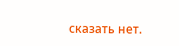сказать нет.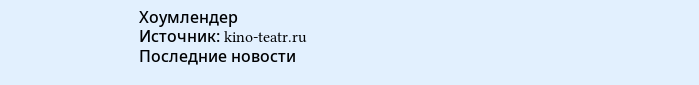Хоумлендер
Источник: kino-teatr.ru
Последние новости